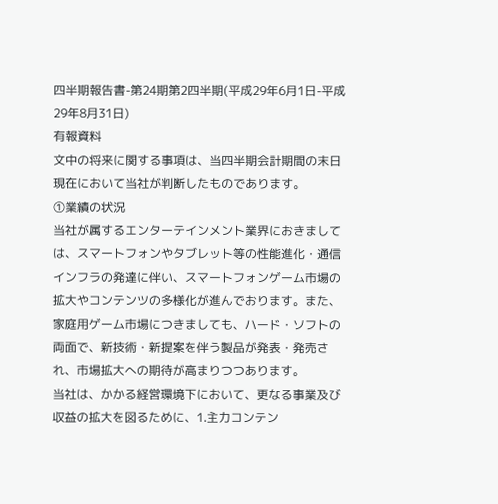四半期報告書-第24期第2四半期(平成29年6月1日-平成29年8月31日)
有報資料
文中の将来に関する事項は、当四半期会計期間の末日現在において当社が判断したものであります。
①業績の状況
当社が属するエンターテインメント業界におきましては、スマートフォンやタブレット等の性能進化・通信インフラの発達に伴い、スマートフォンゲーム市場の拡大やコンテンツの多様化が進んでおります。また、家庭用ゲーム市場につきましても、ハード・ソフトの両面で、新技術・新提案を伴う製品が発表・発売され、市場拡大への期待が高まりつつあります。
当社は、かかる経営環境下において、更なる事業及び収益の拡大を図るために、1.主力コンテン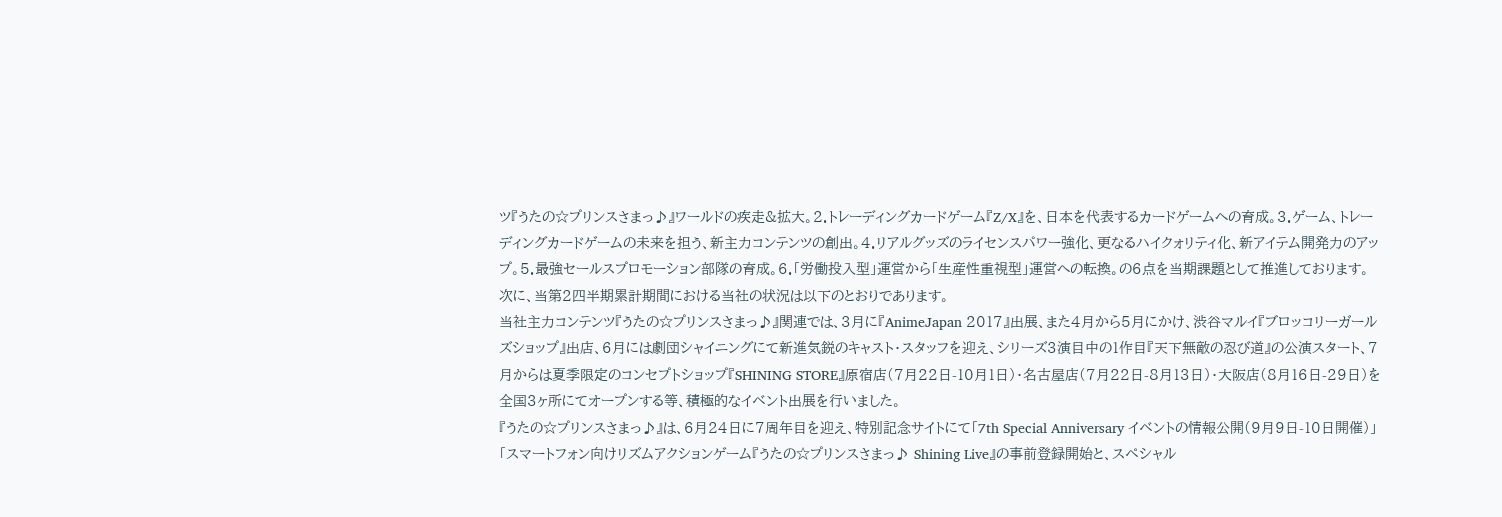ツ『うたの☆プリンスさまっ♪』ワールドの疾走&拡大。2.トレーディングカードゲーム『Z/X』を、日本を代表するカードゲームへの育成。3.ゲーム、トレーディングカードゲームの未来を担う、新主力コンテンツの創出。4.リアルグッズのライセンスパワー強化、更なるハイクォリティ化、新アイテム開発力のアップ。5.最強セールスプロモーション部隊の育成。6.「労働投入型」運営から「生産性重視型」運営への転換。の6点を当期課題として推進しております。
次に、当第2四半期累計期間における当社の状況は以下のとおりであります。
当社主力コンテンツ『うたの☆プリンスさまっ♪』関連では、3月に『AnimeJapan 2017』出展、また4月から5月にかけ、渋谷マルイ『ブロッコリーガールズショップ』出店、6月には劇団シャイニングにて新進気鋭のキャスト・スタッフを迎え、シリーズ3演目中の1作目『天下無敵の忍び道』の公演スタート、7月からは夏季限定のコンセプトショップ『SHINING STORE』原宿店(7月22日-10月1日)・名古屋店(7月22日-8月13日)・大阪店(8月16日-29日)を全国3ヶ所にてオープンする等、積極的なイベント出展を行いました。
『うたの☆プリンスさまっ♪』は、6月24日に7周年目を迎え、特別記念サイトにて「7th Special Anniversary イベントの情報公開(9月9日-10日開催)」「スマートフォン向けリズムアクションゲーム『うたの☆プリンスさまっ♪ Shining Live』の事前登録開始と、スペシャル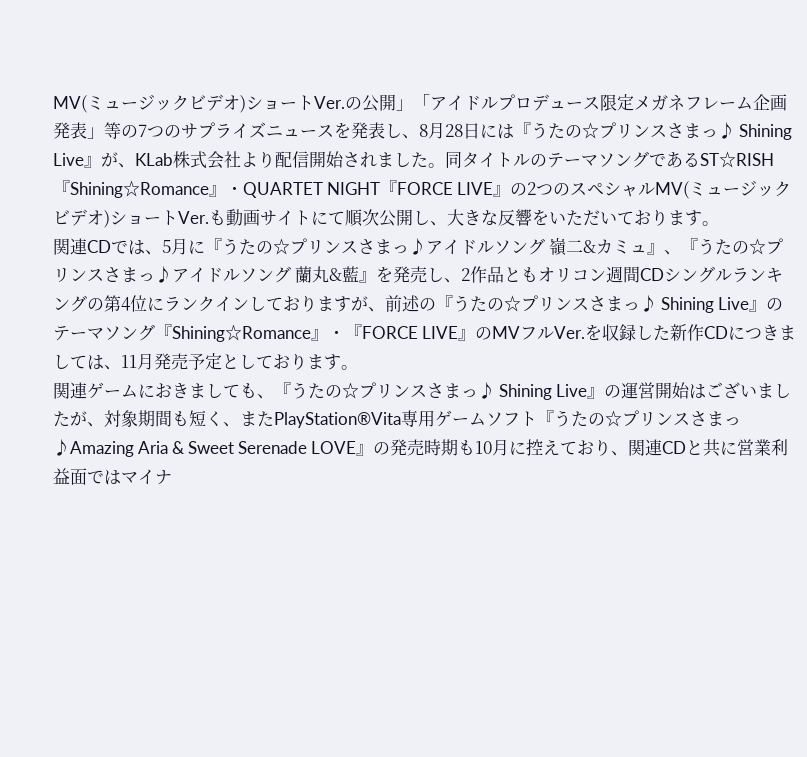MV(ミュージックビデオ)ショートVer.の公開」「アイドルプロデュース限定メガネフレーム企画発表」等の7つのサプライズニュースを発表し、8月28日には『うたの☆プリンスさまっ♪ Shining Live』が、KLab株式会社より配信開始されました。同タイトルのテーマソングであるST☆RISH『Shining☆Romance』・QUARTET NIGHT『FORCE LIVE』の2つのスペシャルMV(ミュージックビデオ)ショートVer.も動画サイトにて順次公開し、大きな反響をいただいております。
関連CDでは、5月に『うたの☆プリンスさまっ♪アイドルソング 嶺二&カミュ』、『うたの☆プリンスさまっ♪アイドルソング 蘭丸&藍』を発売し、2作品ともオリコン週間CDシングルランキングの第4位にランクインしておりますが、前述の『うたの☆プリンスさまっ♪ Shining Live』のテーマソング『Shining☆Romance』・『FORCE LIVE』のMVフルVer.を収録した新作CDにつきましては、11月発売予定としております。
関連ゲームにおきましても、『うたの☆プリンスさまっ♪ Shining Live』の運営開始はございましたが、対象期間も短く、またPlayStation®Vita専用ゲームソフト『うたの☆プリンスさまっ♪Amazing Aria & Sweet Serenade LOVE』の発売時期も10月に控えており、関連CDと共に営業利益面ではマイナ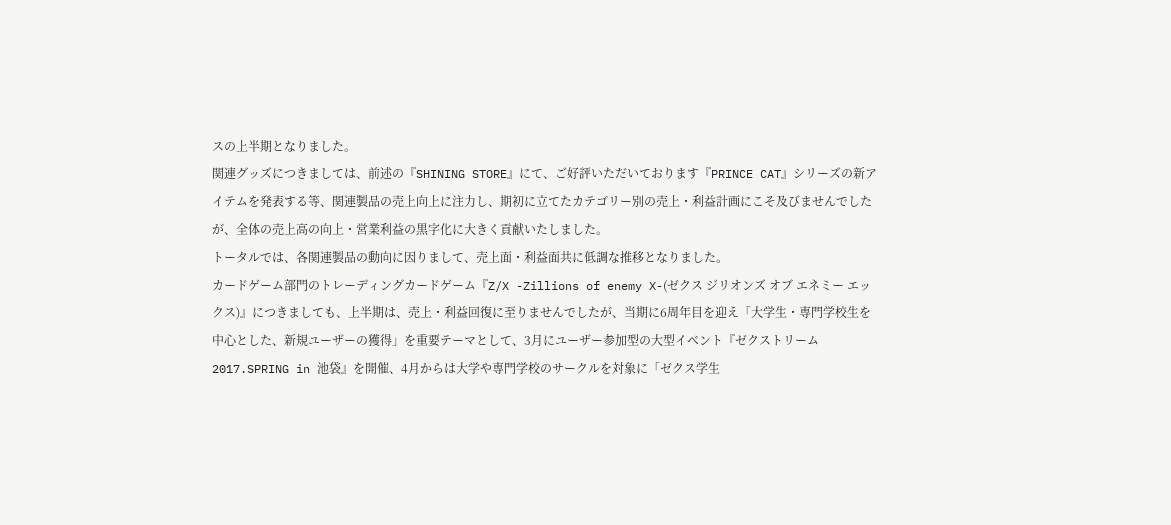スの上半期となりました。
関連グッズにつきましては、前述の『SHINING STORE』にて、ご好評いただいております『PRINCE CAT』シリーズの新アイテムを発表する等、関連製品の売上向上に注力し、期初に立てたカテゴリー別の売上・利益計画にこそ及びませんでしたが、全体の売上高の向上・営業利益の黒字化に大きく貢献いたしました。
トータルでは、各関連製品の動向に因りまして、売上面・利益面共に低調な推移となりました。
カードゲーム部門のトレーディングカードゲーム『Z/X -Zillions of enemy X-(ゼクス ジリオンズ オブ エネミー エックス)』につきましても、上半期は、売上・利益回復に至りませんでしたが、当期に6周年目を迎え「大学生・専門学校生を中心とした、新規ユーザーの獲得」を重要テーマとして、3月にユーザー参加型の大型イベント『ゼクストリーム 2017.SPRING in 池袋』を開催、4月からは大学や専門学校のサークルを対象に「ゼクス学生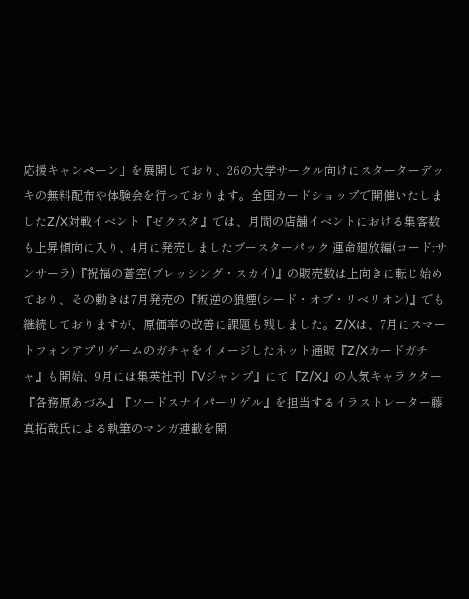応援キャンペーン」を展開しており、26の大学サークル向けにスターターデッキの無料配布や体験会を行っております。全国カードショップで開催いたしましたZ/X対戦イベント『ゼクスタ』では、月間の店舗イベントにおける集客数も上昇傾向に入り、4月に発売しましたブースターパック 運命廻放編(コード:サンサーラ)『祝福の蒼空(ブレッシング・スカイ)』の販売数は上向きに転じ始めており、その動きは7月発売の『叛逆の狼煙(シード・オブ・リベリオン)』でも継続しておりますが、原価率の改善に課題も残しました。Z/Xは、7月にスマートフォンアプリゲームのガチャをイメージしたネット通販『Z/Xカードガチャ』も開始、9月には集英社刊『Vジャンプ』にて『Z/X』の人気キャラクター『各務原あづみ』『ソードスナイパーリゲル』を担当するイラストレーター藤真拓哉氏による執筆のマンガ連載を開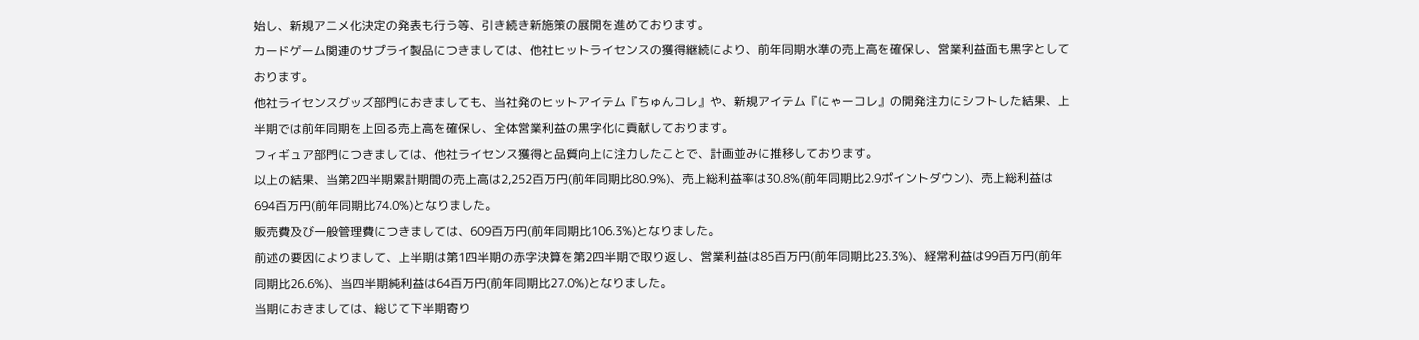始し、新規アニメ化決定の発表も行う等、引き続き新施策の展開を進めております。
カードゲーム関連のサプライ製品につきましては、他社ヒットライセンスの獲得継続により、前年同期水準の売上高を確保し、営業利益面も黒字としております。
他社ライセンスグッズ部門におきましても、当社発のヒットアイテム『ちゅんコレ』や、新規アイテム『にゃーコレ』の開発注力にシフトした結果、上半期では前年同期を上回る売上高を確保し、全体営業利益の黒字化に貢献しております。
フィギュア部門につきましては、他社ライセンス獲得と品質向上に注力したことで、計画並みに推移しております。
以上の結果、当第2四半期累計期間の売上高は2,252百万円(前年同期比80.9%)、売上総利益率は30.8%(前年同期比2.9ポイントダウン)、売上総利益は694百万円(前年同期比74.0%)となりました。
販売費及び一般管理費につきましては、609百万円(前年同期比106.3%)となりました。
前述の要因によりまして、上半期は第1四半期の赤字決算を第2四半期で取り返し、営業利益は85百万円(前年同期比23.3%)、経常利益は99百万円(前年同期比26.6%)、当四半期純利益は64百万円(前年同期比27.0%)となりました。
当期におきましては、総じて下半期寄り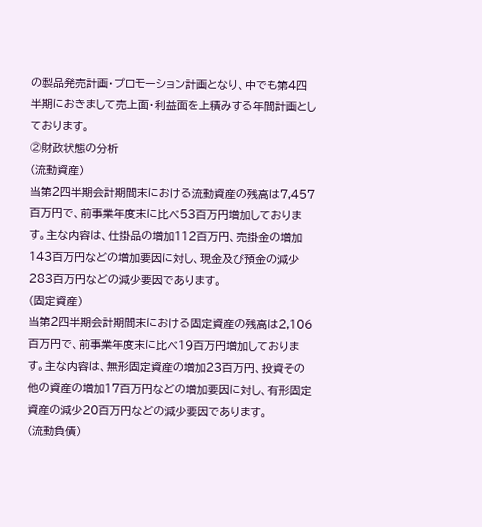の製品発売計画・プロモーション計画となり、中でも第4四半期におきまして売上面・利益面を上積みする年間計画としております。
②財政状態の分析
(流動資産)
当第2四半期会計期間末における流動資産の残高は7,457百万円で、前事業年度末に比べ53百万円増加しております。主な内容は、仕掛品の増加112百万円、売掛金の増加143百万円などの増加要因に対し、現金及び預金の減少283百万円などの減少要因であります。
(固定資産)
当第2四半期会計期間末における固定資産の残高は2,106百万円で、前事業年度末に比べ19百万円増加しております。主な内容は、無形固定資産の増加23百万円、投資その他の資産の増加17百万円などの増加要因に対し、有形固定資産の減少20百万円などの減少要因であります。
(流動負債)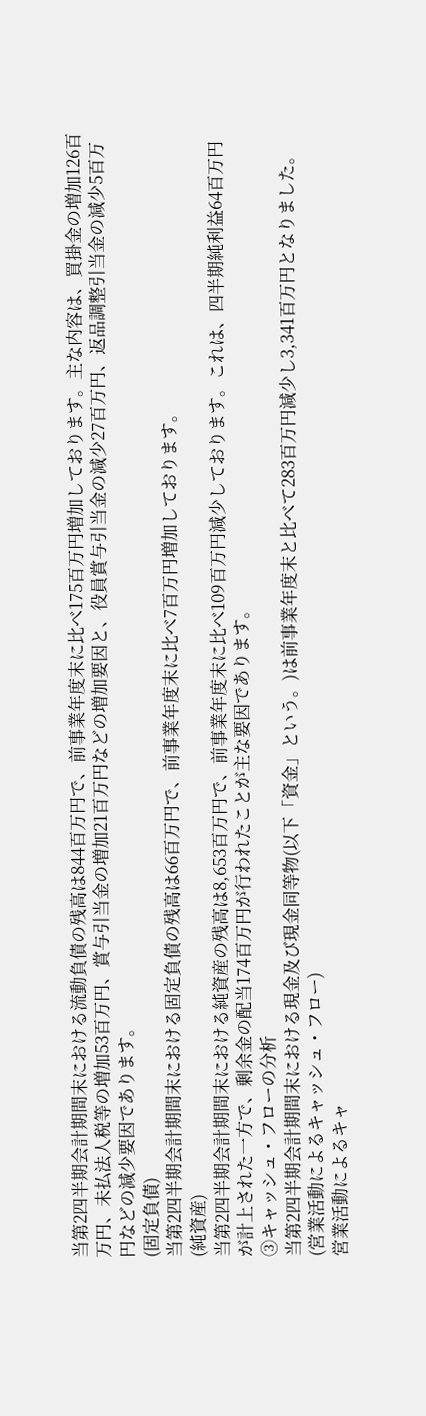当第2四半期会計期間末における流動負債の残高は844百万円で、前事業年度末に比べ175百万円増加しております。主な内容は、買掛金の増加126百万円、未払法人税等の増加53百万円、賞与引当金の増加21百万円などの増加要因と、役員賞与引当金の減少27百万円、返品調整引当金の減少5百万円などの減少要因であります。
(固定負債)
当第2四半期会計期間末における固定負債の残高は66百万円で、前事業年度末に比べ7百万円増加しております。
(純資産)
当第2四半期会計期間末における純資産の残高は8,653百万円で、前事業年度末に比べ109百万円減少しております。これは、四半期純利益64百万円が計上された一方で、剰余金の配当174百万円が行われたことが主な要因であります。
③キャッシュ・フローの分析
当第2四半期会計期間末における現金及び現金同等物(以下「資金」という。)は前事業年度末と比べて283百万円減少し3,341百万円となりました。
(営業活動によるキャッシュ・フロー)
営業活動によるキャ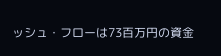ッシュ・フローは73百万円の資金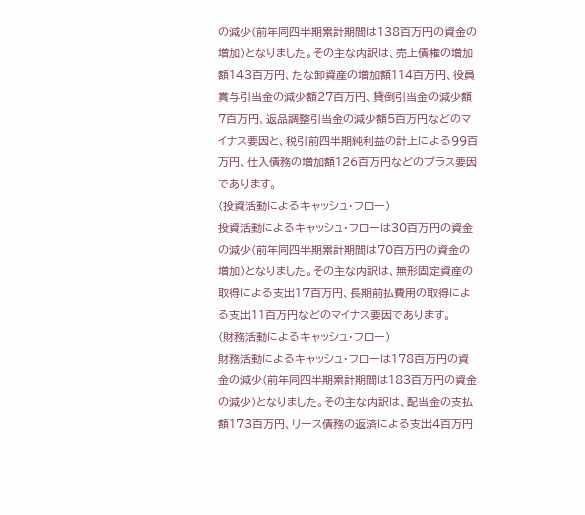の減少(前年同四半期累計期間は138百万円の資金の増加)となりました。その主な内訳は、売上債権の増加額143百万円、たな卸資産の増加額114百万円、役員賞与引当金の減少額27百万円、貸倒引当金の減少額7百万円、返品調整引当金の減少額5百万円などのマイナス要因と、税引前四半期純利益の計上による99百万円、仕入債務の増加額126百万円などのプラス要因であります。
(投資活動によるキャッシュ・フロー)
投資活動によるキャッシュ・フローは30百万円の資金の減少(前年同四半期累計期間は70百万円の資金の増加)となりました。その主な内訳は、無形固定資産の取得による支出17百万円、長期前払費用の取得による支出11百万円などのマイナス要因であります。
(財務活動によるキャッシュ・フロー)
財務活動によるキャッシュ・フローは178百万円の資金の減少(前年同四半期累計期間は183百万円の資金の減少)となりました。その主な内訳は、配当金の支払額173百万円、リース債務の返済による支出4百万円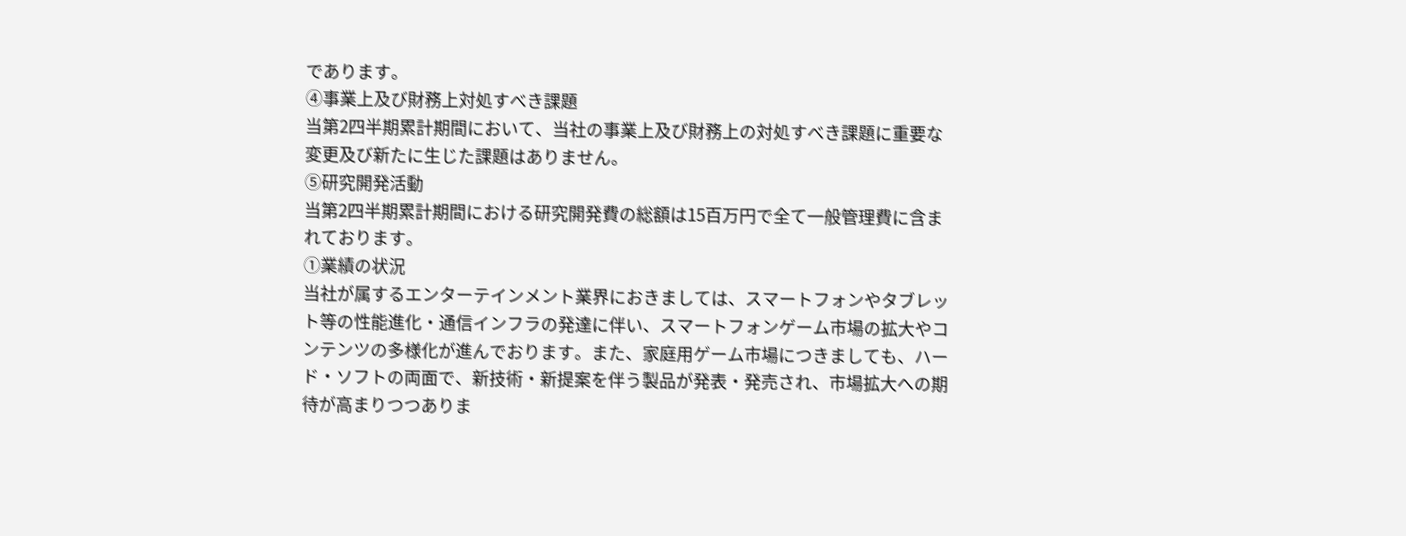であります。
④事業上及び財務上対処すべき課題
当第2四半期累計期間において、当社の事業上及び財務上の対処すべき課題に重要な変更及び新たに生じた課題はありません。
⑤研究開発活動
当第2四半期累計期間における研究開発費の総額は15百万円で全て一般管理費に含まれております。
①業績の状況
当社が属するエンターテインメント業界におきましては、スマートフォンやタブレット等の性能進化・通信インフラの発達に伴い、スマートフォンゲーム市場の拡大やコンテンツの多様化が進んでおります。また、家庭用ゲーム市場につきましても、ハード・ソフトの両面で、新技術・新提案を伴う製品が発表・発売され、市場拡大への期待が高まりつつありま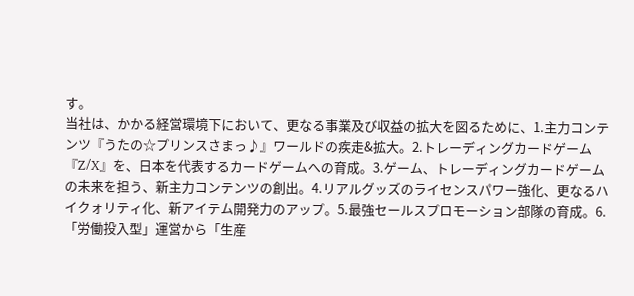す。
当社は、かかる経営環境下において、更なる事業及び収益の拡大を図るために、1.主力コンテンツ『うたの☆プリンスさまっ♪』ワールドの疾走&拡大。2.トレーディングカードゲーム『Z/X』を、日本を代表するカードゲームへの育成。3.ゲーム、トレーディングカードゲームの未来を担う、新主力コンテンツの創出。4.リアルグッズのライセンスパワー強化、更なるハイクォリティ化、新アイテム開発力のアップ。5.最強セールスプロモーション部隊の育成。6.「労働投入型」運営から「生産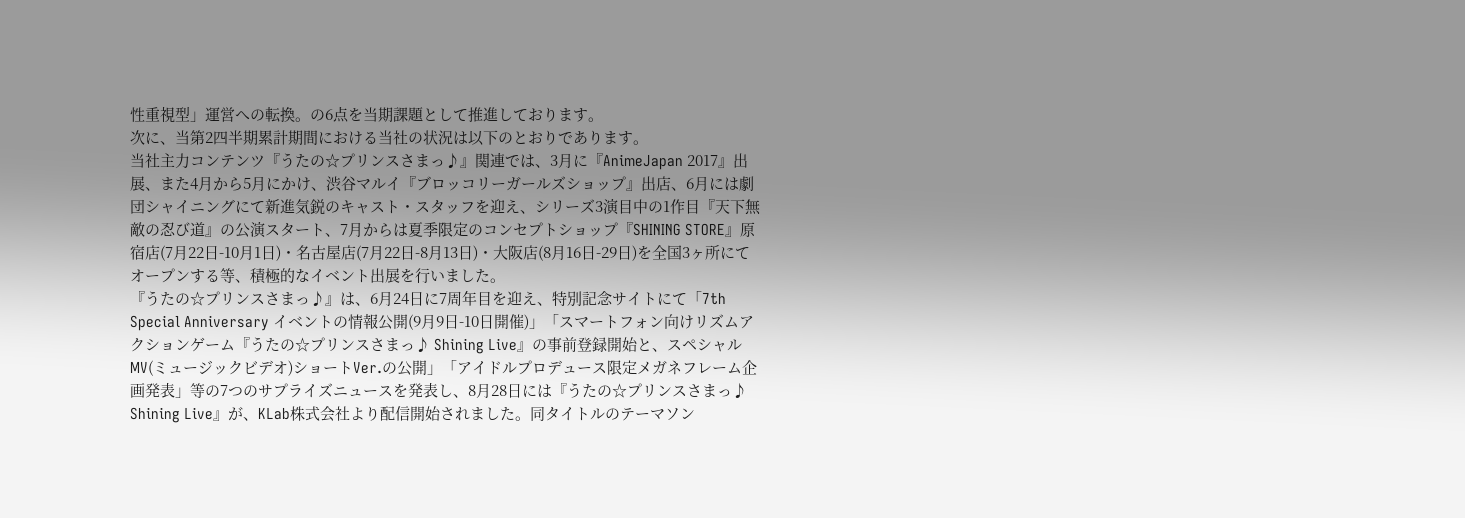性重視型」運営への転換。の6点を当期課題として推進しております。
次に、当第2四半期累計期間における当社の状況は以下のとおりであります。
当社主力コンテンツ『うたの☆プリンスさまっ♪』関連では、3月に『AnimeJapan 2017』出展、また4月から5月にかけ、渋谷マルイ『ブロッコリーガールズショップ』出店、6月には劇団シャイニングにて新進気鋭のキャスト・スタッフを迎え、シリーズ3演目中の1作目『天下無敵の忍び道』の公演スタート、7月からは夏季限定のコンセプトショップ『SHINING STORE』原宿店(7月22日-10月1日)・名古屋店(7月22日-8月13日)・大阪店(8月16日-29日)を全国3ヶ所にてオープンする等、積極的なイベント出展を行いました。
『うたの☆プリンスさまっ♪』は、6月24日に7周年目を迎え、特別記念サイトにて「7th Special Anniversary イベントの情報公開(9月9日-10日開催)」「スマートフォン向けリズムアクションゲーム『うたの☆プリンスさまっ♪ Shining Live』の事前登録開始と、スペシャルMV(ミュージックビデオ)ショートVer.の公開」「アイドルプロデュース限定メガネフレーム企画発表」等の7つのサプライズニュースを発表し、8月28日には『うたの☆プリンスさまっ♪ Shining Live』が、KLab株式会社より配信開始されました。同タイトルのテーマソン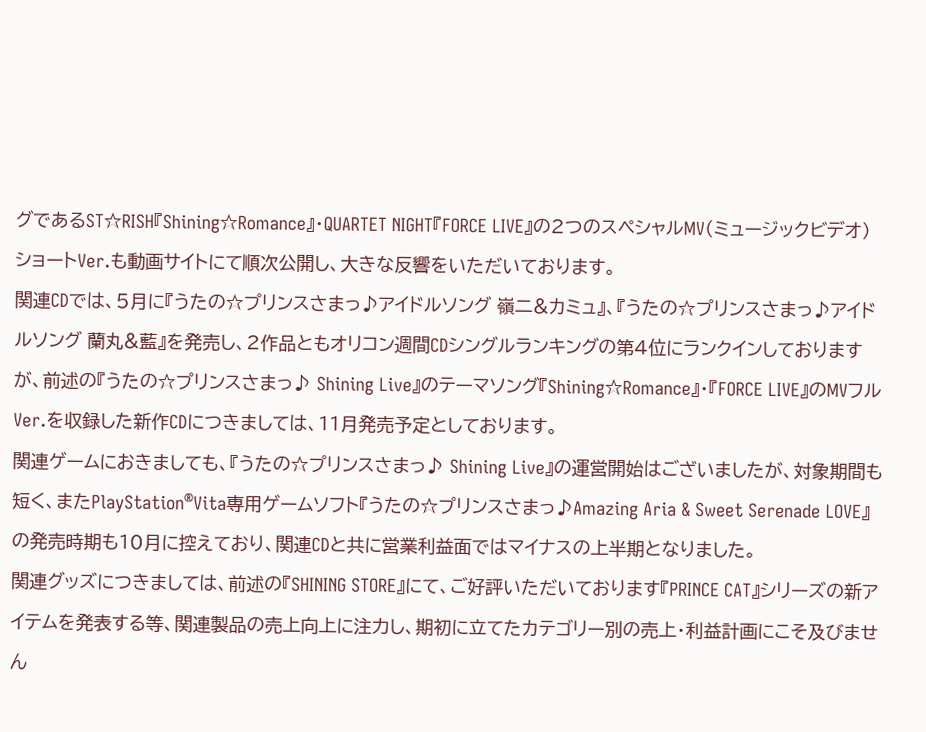グであるST☆RISH『Shining☆Romance』・QUARTET NIGHT『FORCE LIVE』の2つのスペシャルMV(ミュージックビデオ)ショートVer.も動画サイトにて順次公開し、大きな反響をいただいております。
関連CDでは、5月に『うたの☆プリンスさまっ♪アイドルソング 嶺二&カミュ』、『うたの☆プリンスさまっ♪アイドルソング 蘭丸&藍』を発売し、2作品ともオリコン週間CDシングルランキングの第4位にランクインしておりますが、前述の『うたの☆プリンスさまっ♪ Shining Live』のテーマソング『Shining☆Romance』・『FORCE LIVE』のMVフルVer.を収録した新作CDにつきましては、11月発売予定としております。
関連ゲームにおきましても、『うたの☆プリンスさまっ♪ Shining Live』の運営開始はございましたが、対象期間も短く、またPlayStation®Vita専用ゲームソフト『うたの☆プリンスさまっ♪Amazing Aria & Sweet Serenade LOVE』の発売時期も10月に控えており、関連CDと共に営業利益面ではマイナスの上半期となりました。
関連グッズにつきましては、前述の『SHINING STORE』にて、ご好評いただいております『PRINCE CAT』シリーズの新アイテムを発表する等、関連製品の売上向上に注力し、期初に立てたカテゴリー別の売上・利益計画にこそ及びません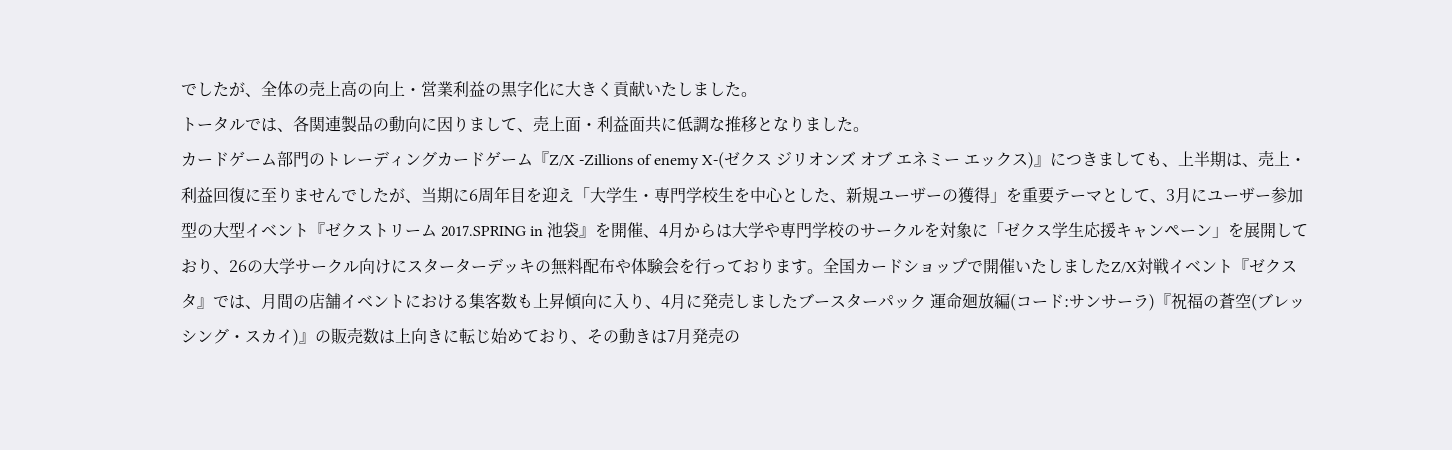でしたが、全体の売上高の向上・営業利益の黒字化に大きく貢献いたしました。
トータルでは、各関連製品の動向に因りまして、売上面・利益面共に低調な推移となりました。
カードゲーム部門のトレーディングカードゲーム『Z/X -Zillions of enemy X-(ゼクス ジリオンズ オブ エネミー エックス)』につきましても、上半期は、売上・利益回復に至りませんでしたが、当期に6周年目を迎え「大学生・専門学校生を中心とした、新規ユーザーの獲得」を重要テーマとして、3月にユーザー参加型の大型イベント『ゼクストリーム 2017.SPRING in 池袋』を開催、4月からは大学や専門学校のサークルを対象に「ゼクス学生応援キャンペーン」を展開しており、26の大学サークル向けにスターターデッキの無料配布や体験会を行っております。全国カードショップで開催いたしましたZ/X対戦イベント『ゼクスタ』では、月間の店舗イベントにおける集客数も上昇傾向に入り、4月に発売しましたブースターパック 運命廻放編(コード:サンサーラ)『祝福の蒼空(ブレッシング・スカイ)』の販売数は上向きに転じ始めており、その動きは7月発売の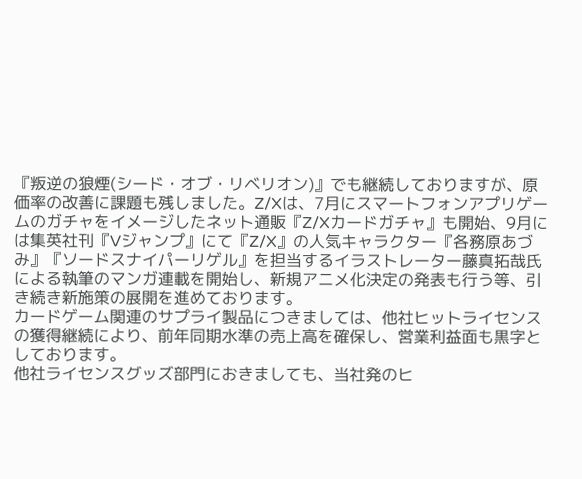『叛逆の狼煙(シード・オブ・リベリオン)』でも継続しておりますが、原価率の改善に課題も残しました。Z/Xは、7月にスマートフォンアプリゲームのガチャをイメージしたネット通販『Z/Xカードガチャ』も開始、9月には集英社刊『Vジャンプ』にて『Z/X』の人気キャラクター『各務原あづみ』『ソードスナイパーリゲル』を担当するイラストレーター藤真拓哉氏による執筆のマンガ連載を開始し、新規アニメ化決定の発表も行う等、引き続き新施策の展開を進めております。
カードゲーム関連のサプライ製品につきましては、他社ヒットライセンスの獲得継続により、前年同期水準の売上高を確保し、営業利益面も黒字としております。
他社ライセンスグッズ部門におきましても、当社発のヒ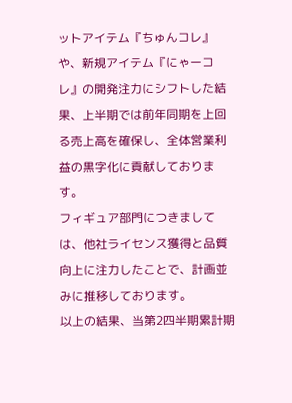ットアイテム『ちゅんコレ』や、新規アイテム『にゃーコレ』の開発注力にシフトした結果、上半期では前年同期を上回る売上高を確保し、全体営業利益の黒字化に貢献しております。
フィギュア部門につきましては、他社ライセンス獲得と品質向上に注力したことで、計画並みに推移しております。
以上の結果、当第2四半期累計期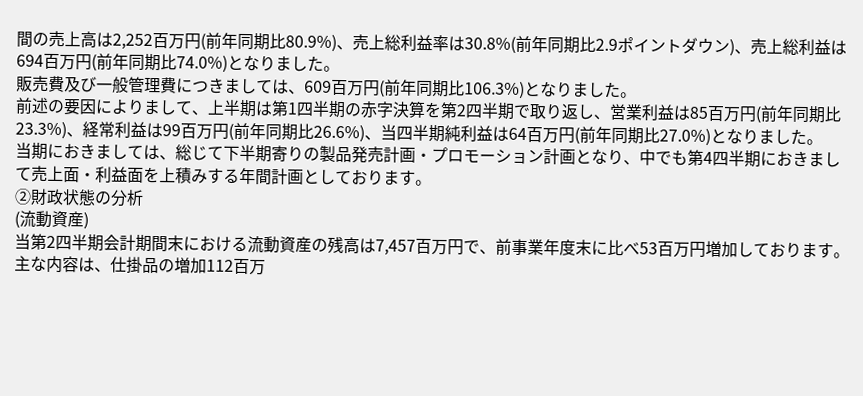間の売上高は2,252百万円(前年同期比80.9%)、売上総利益率は30.8%(前年同期比2.9ポイントダウン)、売上総利益は694百万円(前年同期比74.0%)となりました。
販売費及び一般管理費につきましては、609百万円(前年同期比106.3%)となりました。
前述の要因によりまして、上半期は第1四半期の赤字決算を第2四半期で取り返し、営業利益は85百万円(前年同期比23.3%)、経常利益は99百万円(前年同期比26.6%)、当四半期純利益は64百万円(前年同期比27.0%)となりました。
当期におきましては、総じて下半期寄りの製品発売計画・プロモーション計画となり、中でも第4四半期におきまして売上面・利益面を上積みする年間計画としております。
②財政状態の分析
(流動資産)
当第2四半期会計期間末における流動資産の残高は7,457百万円で、前事業年度末に比べ53百万円増加しております。主な内容は、仕掛品の増加112百万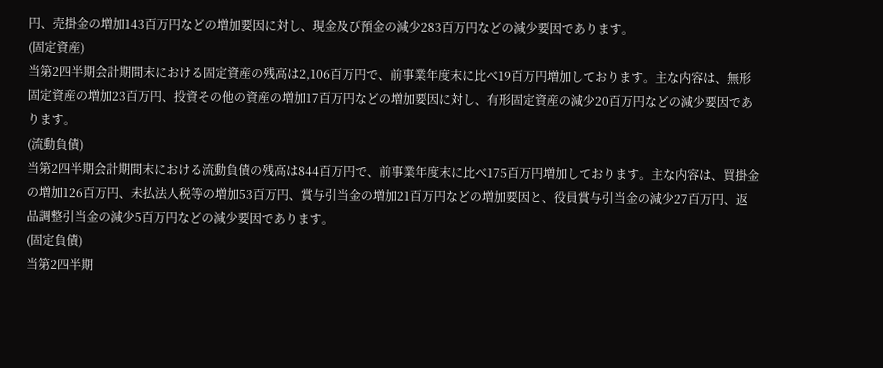円、売掛金の増加143百万円などの増加要因に対し、現金及び預金の減少283百万円などの減少要因であります。
(固定資産)
当第2四半期会計期間末における固定資産の残高は2,106百万円で、前事業年度末に比べ19百万円増加しております。主な内容は、無形固定資産の増加23百万円、投資その他の資産の増加17百万円などの増加要因に対し、有形固定資産の減少20百万円などの減少要因であります。
(流動負債)
当第2四半期会計期間末における流動負債の残高は844百万円で、前事業年度末に比べ175百万円増加しております。主な内容は、買掛金の増加126百万円、未払法人税等の増加53百万円、賞与引当金の増加21百万円などの増加要因と、役員賞与引当金の減少27百万円、返品調整引当金の減少5百万円などの減少要因であります。
(固定負債)
当第2四半期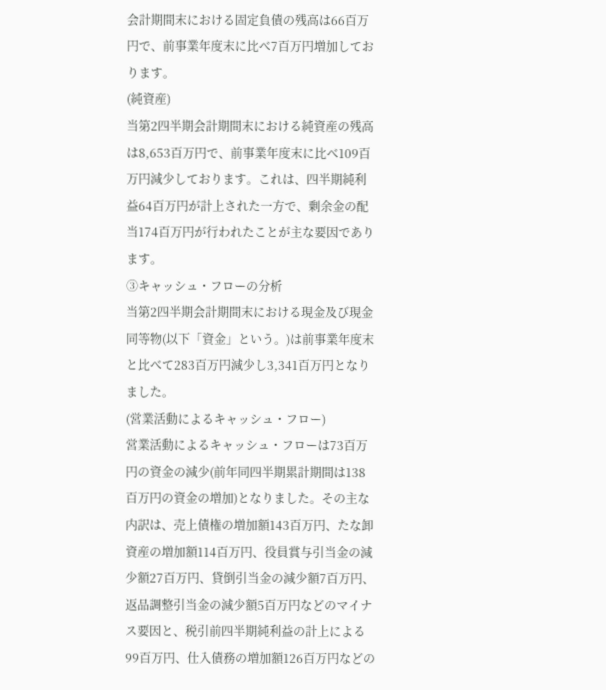会計期間末における固定負債の残高は66百万円で、前事業年度末に比べ7百万円増加しております。
(純資産)
当第2四半期会計期間末における純資産の残高は8,653百万円で、前事業年度末に比べ109百万円減少しております。これは、四半期純利益64百万円が計上された一方で、剰余金の配当174百万円が行われたことが主な要因であります。
③キャッシュ・フローの分析
当第2四半期会計期間末における現金及び現金同等物(以下「資金」という。)は前事業年度末と比べて283百万円減少し3,341百万円となりました。
(営業活動によるキャッシュ・フロー)
営業活動によるキャッシュ・フローは73百万円の資金の減少(前年同四半期累計期間は138百万円の資金の増加)となりました。その主な内訳は、売上債権の増加額143百万円、たな卸資産の増加額114百万円、役員賞与引当金の減少額27百万円、貸倒引当金の減少額7百万円、返品調整引当金の減少額5百万円などのマイナス要因と、税引前四半期純利益の計上による99百万円、仕入債務の増加額126百万円などの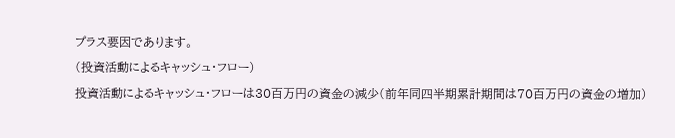プラス要因であります。
(投資活動によるキャッシュ・フロー)
投資活動によるキャッシュ・フローは30百万円の資金の減少(前年同四半期累計期間は70百万円の資金の増加)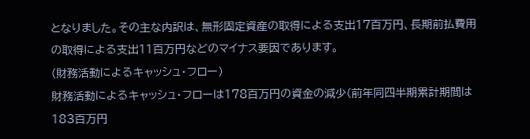となりました。その主な内訳は、無形固定資産の取得による支出17百万円、長期前払費用の取得による支出11百万円などのマイナス要因であります。
(財務活動によるキャッシュ・フロー)
財務活動によるキャッシュ・フローは178百万円の資金の減少(前年同四半期累計期間は183百万円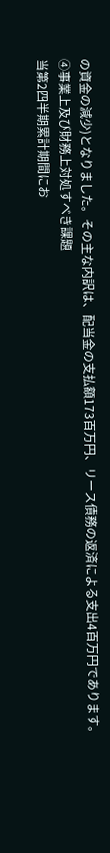の資金の減少)となりました。その主な内訳は、配当金の支払額173百万円、リース債務の返済による支出4百万円であります。
④事業上及び財務上対処すべき課題
当第2四半期累計期間にお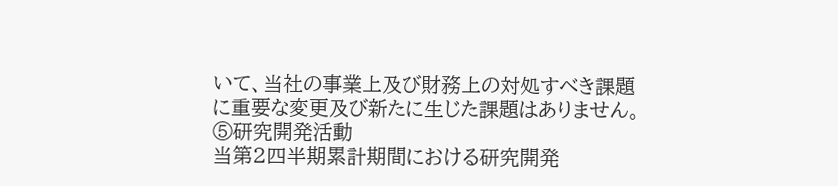いて、当社の事業上及び財務上の対処すべき課題に重要な変更及び新たに生じた課題はありません。
⑤研究開発活動
当第2四半期累計期間における研究開発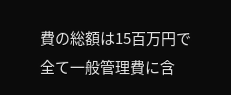費の総額は15百万円で全て一般管理費に含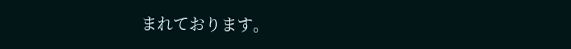まれております。